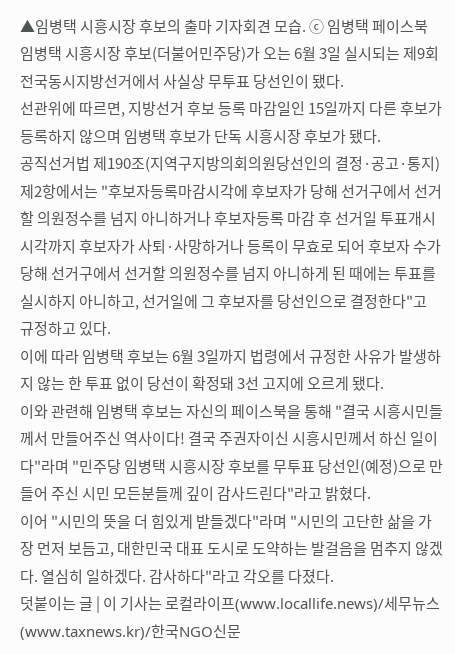▲임병택 시흥시장 후보의 출마 기자회견 모습. ⓒ 임병택 페이스북
임병택 시흥시장 후보(더불어민주당)가 오는 6월 3일 실시되는 제9회 전국동시지방선거에서 사실상 무투표 당선인이 됐다.
선관위에 따르면, 지방선거 후보 등록 마감일인 15일까지 다른 후보가 등록하지 않으며 임병택 후보가 단독 시흥시장 후보가 됐다.
공직선거법 제190조(지역구지방의회의원당선인의 결정·공고·통지) 제2항에서는 "후보자등록마감시각에 후보자가 당해 선거구에서 선거할 의원정수를 넘지 아니하거나 후보자등록 마감 후 선거일 투표개시 시각까지 후보자가 사퇴·사망하거나 등록이 무효로 되어 후보자 수가 당해 선거구에서 선거할 의원정수를 넘지 아니하게 된 때에는 투표를 실시하지 아니하고, 선거일에 그 후보자를 당선인으로 결정한다"고 규정하고 있다.
이에 따라 임병택 후보는 6월 3일까지 법령에서 규정한 사유가 발생하지 않는 한 투표 없이 당선이 확정돼 3선 고지에 오르게 됐다.
이와 관련해 임병택 후보는 자신의 페이스북을 통해 "결국 시흥시민들께서 만들어주신 역사이다! 결국 주권자이신 시흥시민께서 하신 일이다"라며 "민주당 임병택 시흥시장 후보를 무투표 당선인(예정)으로 만들어 주신 시민 모든분들께 깊이 감사드린다"라고 밝혔다.
이어 "시민의 뜻을 더 힘있게 받들겠다"라며 "시민의 고단한 삶을 가장 먼저 보듬고, 대한민국 대표 도시로 도약하는 발걸음을 멈추지 않겠다. 열심히 일하겠다. 감사하다"라고 각오를 다졌다.
덧붙이는 글 | 이 기사는 로컬라이프(www.locallife.news)/세무뉴스(www.taxnews.kr)/한국NGO신문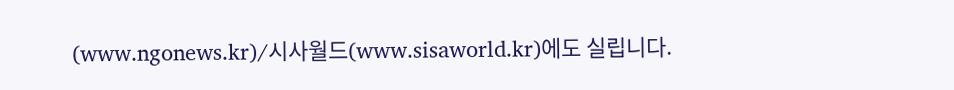(www.ngonews.kr)/시사월드(www.sisaworld.kr)에도 실립니다.